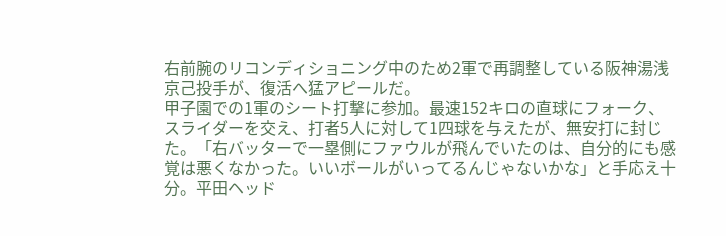右前腕のリコンディショニング中のため2軍で再調整している阪神湯浅京己投手が、復活へ猛アピールだ。
甲子園での1軍のシート打撃に参加。最速152キロの直球にフォーク、スライダーを交え、打者5人に対して1四球を与えたが、無安打に封じた。「右バッターで一塁側にファウルが飛んでいたのは、自分的にも感覚は悪くなかった。いいボールがいってるんじゃないかな」と手応え十分。平田ヘッド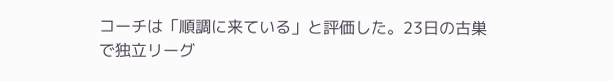コーチは「順調に来ている」と評価した。23日の古巣で独立リーグ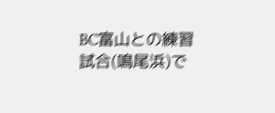BC富山との練習試合(鳴尾浜)で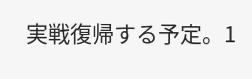実戦復帰する予定。1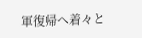軍復帰へ着々と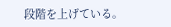段階を上げている。